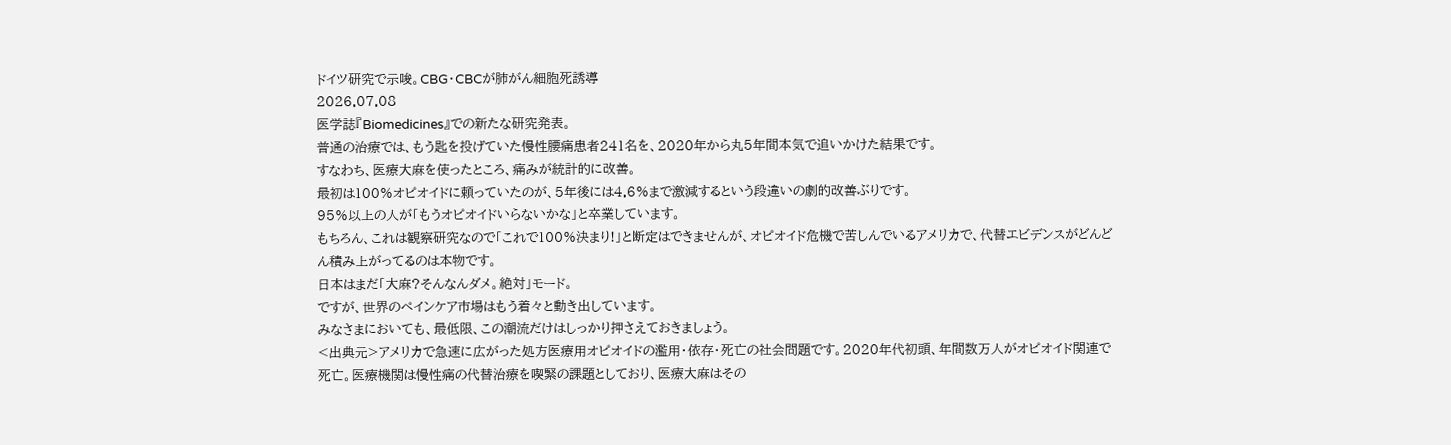ドイツ研究で示唆。CBG・CBCが肺がん細胞死誘導
2026.07.08
医学誌『Biomedicines』での新たな研究発表。
普通の治療では、もう匙を投げていた慢性腰痛患者241名を、2020年から丸5年間本気で追いかけた結果です。
すなわち、医療大麻を使ったところ、痛みが統計的に改善。
最初は100%オピオイドに頼っていたのが、5年後には4.6%まで激減するという段違いの劇的改善ぶりです。
95%以上の人が「もうオピオイドいらないかな」と卒業しています。
もちろん、これは観察研究なので「これで100%決まり!」と断定はできませんが、オピオイド危機で苦しんでいるアメリカで、代替エビデンスがどんどん積み上がってるのは本物です。
日本はまだ「大麻?そんなんダメ。絶対」モード。
ですが、世界のペインケア市場はもう着々と動き出しています。
みなさまにおいても、最低限、この潮流だけはしっかり押さえておきましょう。
<出典元>アメリカで急速に広がった処方医療用オピオイドの濫用・依存・死亡の社会問題です。2020年代初頭、年間数万人がオピオイド関連で死亡。医療機関は慢性痛の代替治療を喫緊の課題としており、医療大麻はその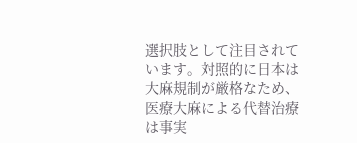選択肢として注目されています。対照的に日本は大麻規制が厳格なため、医療大麻による代替治療は事実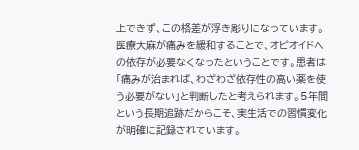上できず、この格差が浮き彫りになっています。
医療大麻が痛みを緩和することで、オピオイドへの依存が必要なくなったということです。患者は「痛みが治まれば、わざわざ依存性の高い薬を使う必要がない」と判断したと考えられます。5年間という長期追跡だからこそ、実生活での習慣変化が明確に記録されています。